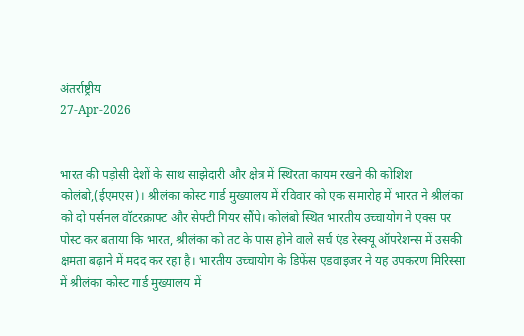अंतर्राष्ट्रीय
27-Apr-2026


भारत की पड़ोसी देशों के साथ साझेदारी और क्षेत्र में स्थिरता कायम रखने की कोशिश कोलंबो,(ईएमएस)। श्रीलंका कोस्ट गार्ड मुख्यालय में रविवार को एक समारोह में भारत ने श्रीलंका को दो पर्सनल वॉटरक्राफ्ट और सेफ्टी गियर सौंपे। कोलंबो स्थित भारतीय उच्चायोग ने एक्‍स पर पोस्ट कर बताया कि भारत, श्रीलंका को तट के पास होने वाले सर्च एंड रेस्क्यू ऑपरेशन्स में उसकी क्षमता बढ़ाने में मदद कर रहा है। भारतीय उच्चायोग के डिफेंस एडवाइजर ने यह उपकरण मिरिस्सा में श्रीलंका कोस्ट गार्ड मुख्यालय में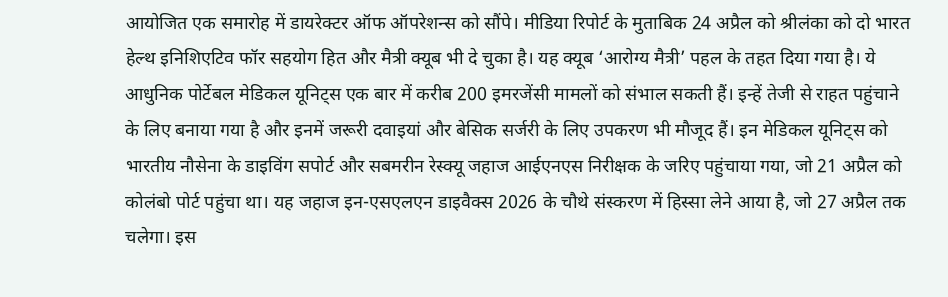आयोजित एक समारोह में डायरेक्टर ऑफ ऑपरेशन्स को सौंपे। मीडिया रिपोर्ट के मुताबिक 24 अप्रैल को श्रीलंका को दो भारत हेल्थ इनिशिएटिव फॉर सहयोग हित और मैत्री क्यूब भी दे चुका है। यह क्यूब ‘आरोग्य मैत्री’ पहल के तहत दिया गया है। ये आधुनिक पोर्टेबल मेडिकल यूनिट्स एक बार में करीब 200 इमरजेंसी मामलों को संभाल सकती हैं। इन्हें तेजी से राहत पहुंचाने के लिए बनाया गया है और इनमें जरूरी दवाइयां और बेसिक सर्जरी के लिए उपकरण भी मौजूद हैं। इन मेडिकल यूनिट्स को भारतीय नौसेना के डाइविंग सपोर्ट और सबमरीन रेस्क्यू जहाज आईएनएस निरीक्षक के जरिए पहुंचाया गया, जो 21 अप्रैल को कोलंबो पोर्ट पहुंचा था। यह जहाज इन-एसएलएन डाइवैक्स 2026 के चौथे संस्करण में हिस्सा लेने आया है, जो 27 अप्रैल तक चलेगा। इस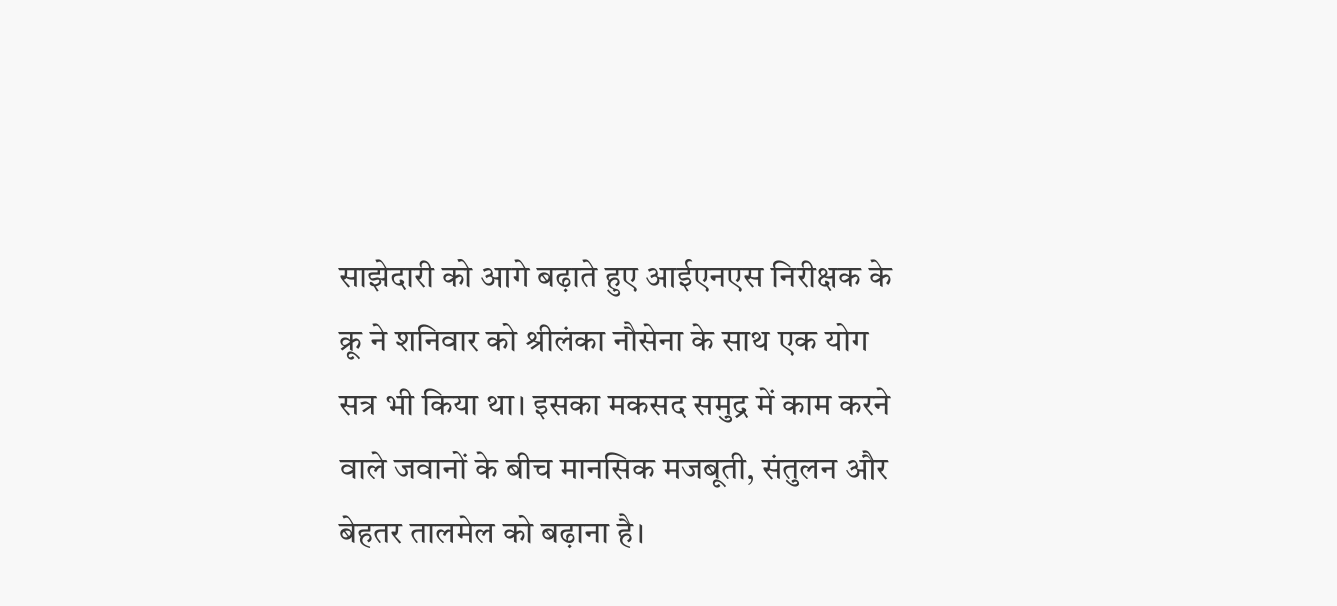साझेदारी को आगे बढ़ाते हुए आईएनएस निरीक्षक के क्रू ने शनिवार को श्रीलंका नौसेना के साथ एक योग सत्र भी किया था। इसका मकसद समुद्र में काम करने वाले जवानों के बीच मानसिक मजबूती, संतुलन और बेहतर तालमेल को बढ़ाना है।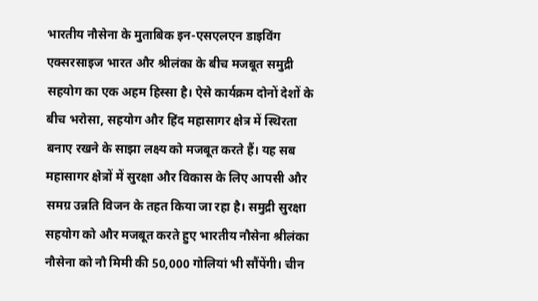भारतीय नौसेना के मुताबिक इन-एसएलएन डाइविंग एक्सरसाइज भारत और श्रीलंका के बीच मजबूत समुद्री सहयोग का एक अहम हिस्सा है। ऐसे कार्यक्रम दोनों देशों के बीच भरोसा, सहयोग और हिंद महासागर क्षेत्र में स्थिरता बनाए रखने के साझा लक्ष्य को मजबूत करते हैं। यह सब महासागर क्षेत्रों में सुरक्षा और विकास के लिए आपसी और समग्र उन्नति विजन के तहत किया जा रहा है। समुद्री सुरक्षा सहयोग को और मजबूत करते हुए भारतीय नौसेना श्रीलंका नौसेना को नौ मिमी की 50,000 गोलियां भी सौंपेंगी। चीन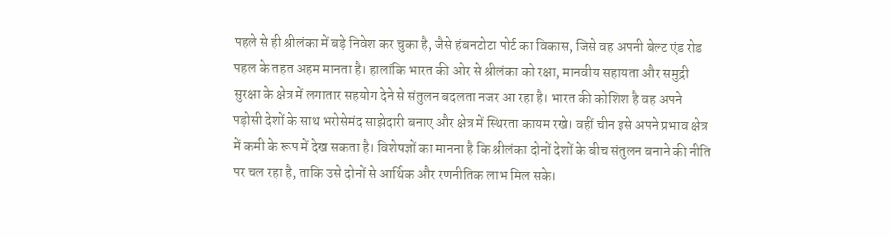पहले से ही श्रीलंका में बड़े निवेश कर चुका है, जैसे हंबनटोटा पोर्ट का विकास, जिसे वह अपनी बेल्ट एंड रोड पहल के तहत अहम मानता है। हालांकि भारत की ओर से श्रीलंका को रक्षा, मानवीय सहायता और समुद्री सुरक्षा के क्षेत्र में लगातार सहयोग देने से संतुलन बदलता नजर आ रहा है। भारत की कोशिश है वह अपने पड़ोसी देशों के साथ भरोसेमंद साझेदारी बनाए और क्षेत्र में स्थिरता कायम रखे। वहीं चीन इसे अपने प्रभाव क्षेत्र में कमी के रूप में देख सकता है। विशेषज्ञों का मानना है कि श्रीलंका दोनों देशों के बीच संतुलन बनाने की नीति पर चल रहा है, ताकि उसे दोनों से आर्थिक और रणनीतिक लाभ मिल सके।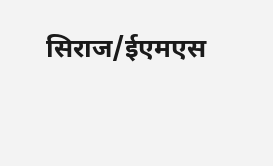सिराज/ईएमएस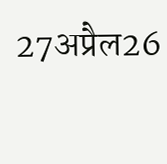27अप्रैल26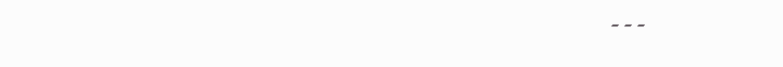---